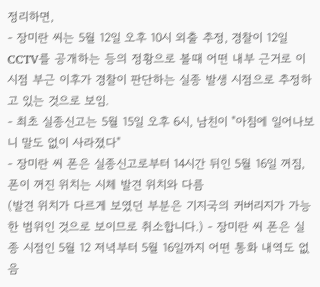정리하면,
- 장미란 씨는 5월 12일 오후 10시 외출 추정, 경찰이 12일 CCTV를 공개하는 등의 정황으로 볼때 어떤 내부 근거로 이 시점 부근 이후가 경찰이 판단하는 실종 발생 시점으로 추정하고 있는 것으로 보임.
- 최초 실종신고는 5월 15일 오후 6시, 남친이 "아침에 일어나보니 말도 없이 사라졌다"
- 장미란 씨 폰은 실종신고로부터 14시간 뒤인 5월 16일 꺼짐,
폰이 꺼진 위치는 시체 발견 위치와 다름
(발견 위치가 다르게 보였던 부분은 기지국의 커버리지가 가능한 범위인 것으로 보이므로 취소합니다.) - 장미란 씨 폰은 실종 시점인 5월 12 저녁부터 5월 16일까지 어떤 통화 내역도 없음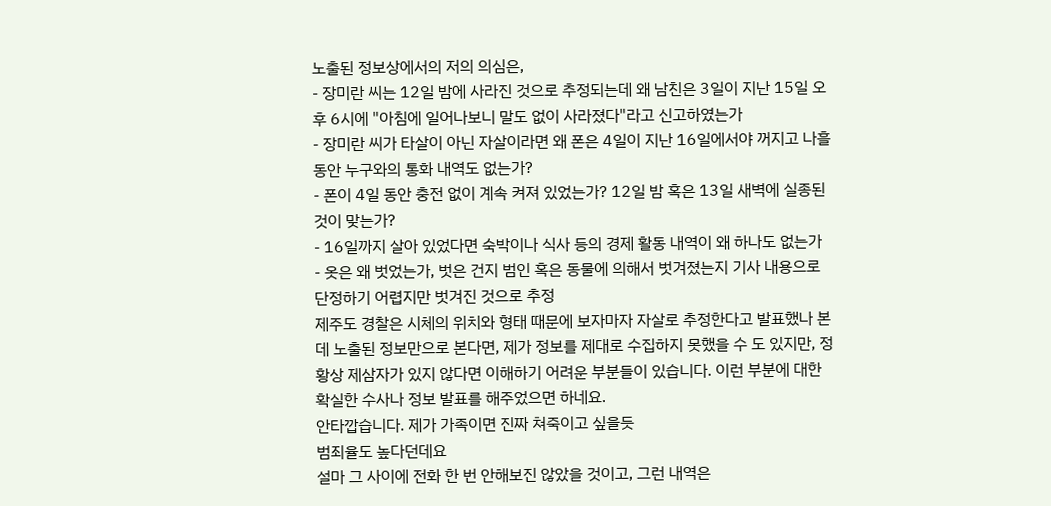노출된 정보상에서의 저의 의심은,
- 장미란 씨는 12일 밤에 사라진 것으로 추정되는데 왜 남친은 3일이 지난 15일 오후 6시에 "아침에 일어나보니 말도 없이 사라졌다"라고 신고하였는가
- 장미란 씨가 타살이 아닌 자살이라면 왜 폰은 4일이 지난 16일에서야 꺼지고 나흘 동안 누구와의 통화 내역도 없는가?
- 폰이 4일 동안 충전 없이 계속 켜져 있었는가? 12일 밤 혹은 13일 새벽에 실종된 것이 맞는가?
- 16일까지 살아 있었다면 숙박이나 식사 등의 경제 활동 내역이 왜 하나도 없는가
- 옷은 왜 벗었는가, 벗은 건지 범인 혹은 동물에 의해서 벗겨졌는지 기사 내용으로 단정하기 어렵지만 벗겨진 것으로 추정
제주도 경찰은 시체의 위치와 형태 때문에 보자마자 자살로 추정한다고 발표했나 본데 노출된 정보만으로 본다면, 제가 정보를 제대로 수집하지 못했을 수 도 있지만, 정황상 제삼자가 있지 않다면 이해하기 어려운 부분들이 있습니다. 이런 부분에 대한 확실한 수사나 정보 발표를 해주었으면 하네요.
안타깝습니다. 제가 가족이면 진짜 쳐죽이고 싶을듯
범죄율도 높다던데요
설마 그 사이에 전화 한 번 안해보진 않았을 것이고, 그런 내역은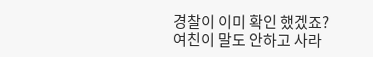경찰이 이미 확인 했겠죠?
여친이 말도 안하고 사라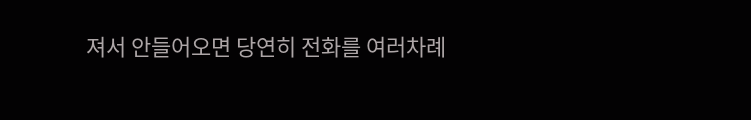져서 안들어오면 당연히 전화를 여러차례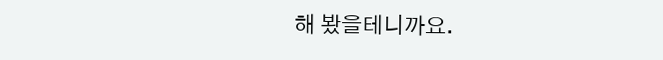해 봤을테니까요.